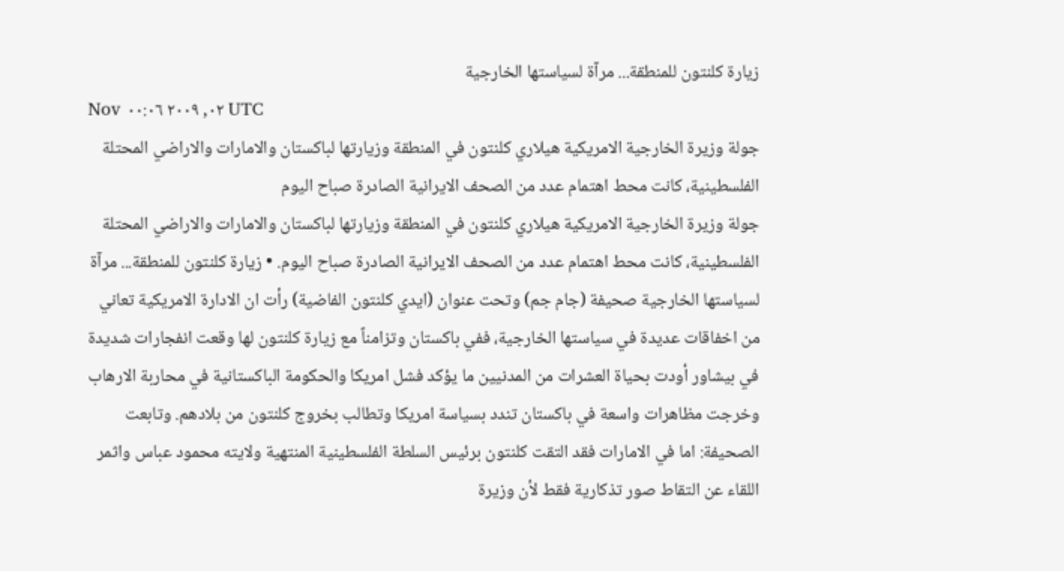زيارة كلنتون للمنطقة... مرآة لسياستها الخارجية
Nov ٠٢, ٢٠٠٩ ٠٠:٠٦ UTC
جولة وزيرة الخارجية الامريكية هيلاري كلنتون في المنطقة وزيارتها لباكستان والامارات والاراضي المحتلة الفلسطينية، كانت محط اهتمام عدد من الصحف الايرانية الصادرة صباح اليوم
جولة وزيرة الخارجية الامريكية هيلاري كلنتون في المنطقة وزيارتها لباكستان والامارات والاراضي المحتلة الفلسطينية، كانت محط اهتمام عدد من الصحف الايرانية الصادرة صباح اليوم. • زيارة كلنتون للمنطقة... مرآة لسياستها الخارجية صحيفة (جام جم) وتحت عنوان (ايدي كلنتون الفاضية) رأت ان الادارة الامريكية تعاني من اخفاقات عديدة في سياستها الخارجية، ففي باكستان وتزامناً مع زيارة كلنتون لها وقعت انفجارات شديدة في بيشاور أودت بحياة العشرات من المدنيين ما يؤكد فشل امريكا والحكومة الباكستانية في محاربة الارهاب وخرجت مظاهرات واسعة في باكستان تندد بسياسة امريكا وتطالب بخروج كلنتون من بلادهم. وتابعت الصحيفة: اما في الامارات فقد التقت كلنتون برئيس السلطة الفلسطينية المنتهية ولايته محمود عباس واثمر اللقاء عن التقاط صور تذكارية فقط لأن وزيرة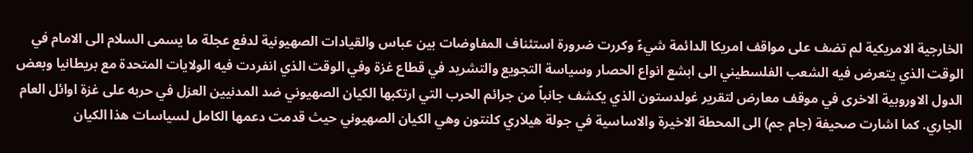الخارجية الامريكية لم تضف على مواقف امريكا الدائمة شيءً وكررت ضرورة استئناف المفاوضات بين عباس والقيادات الصهيونية لدفع عجلة ما يسمى السلام الى الامام في الوقت الذي يتعرض فيه الشعب الفلسطيني الى ابشع انواع الحصار وسياسة التجويع والتشريد في قطاع غزة وفي الوقت الذي انفردت فيه الولايات المتحدة مع بريطانيا وبعض الدول الاوروبية الاخرى في موقف معارض لتقرير غولدستون الذي يكشف جانباً من جرائم الحرب التي ارتكبها الكيان الصهيوني ضد المدنيين العزل في حربه على غزة اوائل العام الجاري. كما اشارت صحيفة (جام جم) الى المحطة الاخيرة والاساسية في جولة هيلاري كلنتون وهي الكيان الصهيوني حيث قدمت دعمها الكامل لسياسات هذا الكيان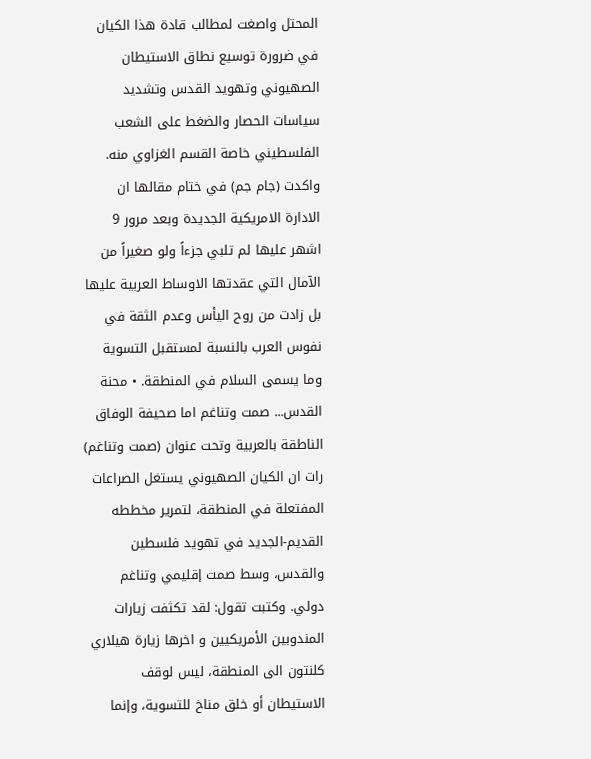المحتل واصغت لمطالب قادة هذا الكيان في ضرورة توسيع نطاق الاستيطان الصهيوني وتهويد القدس وتشديد سياسات الحصار والضغط على الشعب الفلسطيني خاصة القسم الغزاوي منه. واكدت (جام جم) في ختام مقالها ان الادارة الامريكية الجديدة وبعد مرور 9 اشهر عليها لم تلبي جزءاً ولو صغيراً من الآمال التي عقدتها الاوساط العربية عليها بل زادت من روح اليأس وعدم الثقة في نفوس العرب بالنسبة لمستقبل التسوية وما يسمى السلام في المنطقة. • محنة القدس... صمت وتناغم اما صحيفة الوفاق الناطقة بالعربية وتحت عنوان (صمت وتناغم) رات ان الكيان الصهيوني يستغل الصراعات المفتعلة في المنطقة، لتمرير مخططه القديم-الجديد في تهويد فلسطين والقدس، وسط صمت إقليمي وتناغم دولي. وكتبت تقول: لقد تكثفت زيارات المندوبين الأمريكيين و اخرها زيارة هيلاري كلنتون الى المنطقة، ليس لوقف الاستيطان أو خلق مناخ للتسوية، وإنما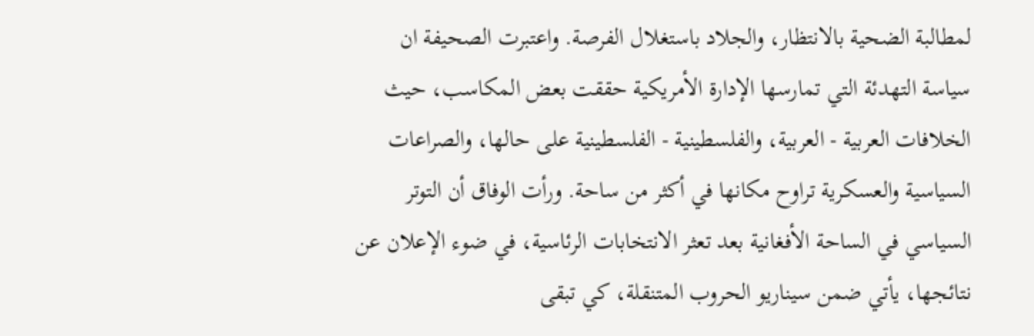لمطالبة الضحية بالانتظار، والجلاد باستغلال الفرصة. واعتبرت الصحيفة ان سياسة التهدئة التي تمارسها الإدارة الأمريكية حققت بعض المكاسب، حيث الخلافات العربية - العربية، والفلسطينية - الفلسطينية على حالها، والصراعات السياسية والعسكرية تراوح مكانها في أكثر من ساحة. ورأت الوفاق أن التوتر السياسي في الساحة الأفغانية بعد تعثر الانتخابات الرئاسية، في ضوء الإعلان عن نتائجها، يأتي ضمن سيناريو الحروب المتنقلة، كي تبقى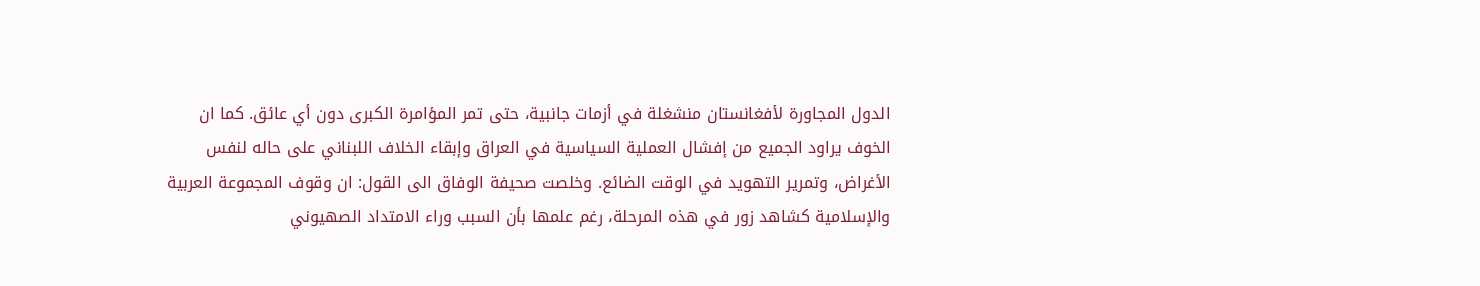الدول المجاورة لأفغانستان منشغلة في أزمات جانبية، حتى تمر المؤامرة الكبرى دون أي عائق. كما ان الخوف يراود الجميع من إفشال العملية السياسية في العراق وإبقاء الخلاف اللبناني على حاله لنفس الأغراض، وتمرير التهويد في الوقت الضائع. وخلصت صحيفة الوفاق الى القول: ان وقوف المجموعة العربية والإسلامية كشاهد زور في هذه المرحلة، رغم علمها بأن السبب وراء الامتداد الصهيوني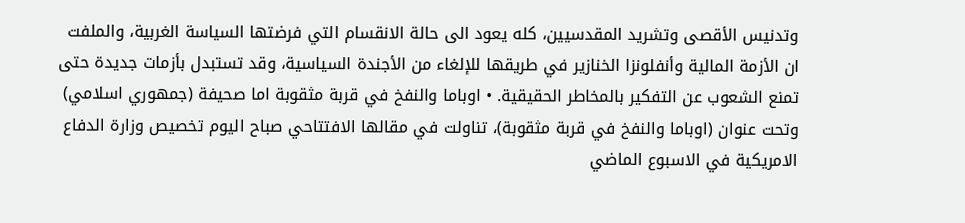وتدنيس الأقصى وتشريد المقدسيين، كله يعود الى حالة الانقسام التي فرضتها السياسة الغربية، والملفت ان الأزمة المالية وأنفلونزا الخنازير في طريقها للإلغاء من الأجندة السياسية، وقد تستبدل بأزمات جديدة حتى تمنع الشعوب عن التفكير بالمخاطر الحقيقية. • اوباما والنفخ في قربة مثقوبة اما صحيفة (جمهوري اسلامي) وتحت عنوان (اوباما والنفخ في قربة مثقوبة)، تناولت في مقالها الافتتاحي صباح اليوم تخصيص وزارة الدفاع الامريكية في الاسبوع الماضي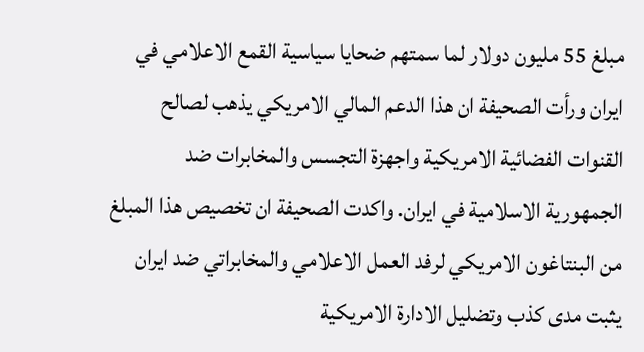مبلغ 55 مليون دولار لما سمتهم ضحايا سياسية القمع الاعلامي في ايران ورأت الصحيفة ان هذا الدعم المالي الامريكي يذهب لصالح القنوات الفضائية الامريكية واجهزة التجسس والمخابرات ضد الجمهورية الاسلامية في ايران. واكدت الصحيفة ان تخصيص هذا المبلغ من البنتاغون الامريكي لرفد العمل الاعلامي والمخابراتي ضد ايران يثبت مدى كذب وتضليل الادارة الامريكية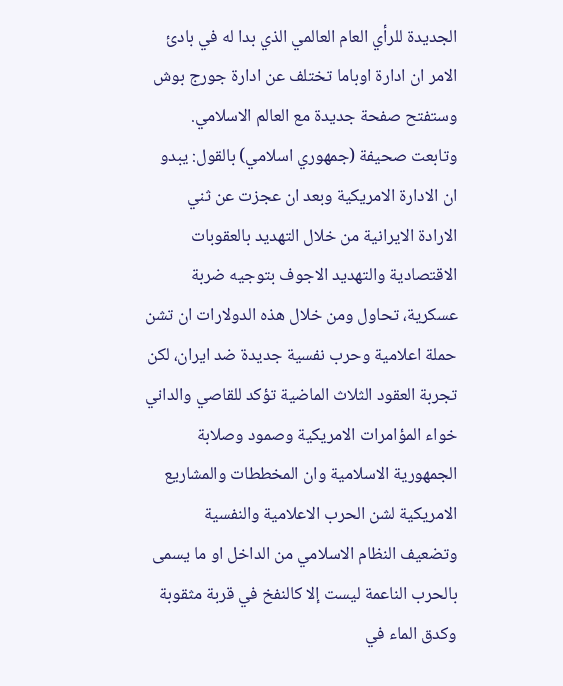الجديدة للرأي العام العالمي الذي بدا له في بادئ الامر ان ادارة اوباما تختلف عن ادارة جورج بوش وستفتح صفحة جديدة مع العالم الاسلامي. وتابعت صحيفة (جمهوري اسلامي) بالقول: يبدو ان الادارة الامريكية وبعد ان عجزت عن ثني الارادة الايرانية من خلال التهديد بالعقوبات الاقتصادية والتهديد الاجوف بتوجيه ضربة عسكرية، تحاول ومن خلال هذه الدولارات ان تشن حملة اعلامية وحرب نفسية جديدة ضد ايران، لكن تجربة العقود الثلاث الماضية تؤكد للقاصي والداني خواء المؤامرات الامريكية وصمود وصلابة الجمهورية الاسلامية وان المخططات والمشاريع الامريكية لشن الحرب الاعلامية والنفسية وتضعيف النظام الاسلامي من الداخل او ما يسمى بالحرب الناعمة ليست إلا كالنفخ في قربة مثقوبة وكدق الماء في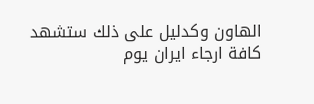الهاون وكدليل على ذلك ستشهد كافة ارجاء ايران يوم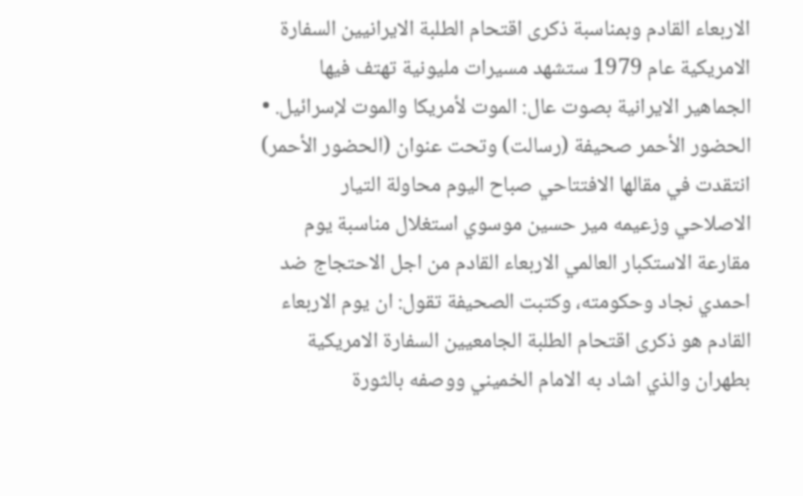الاربعاء القادم وبمناسبة ذكرى اقتحام الطلبة الايرانيين السفارة الامريكية عام 1979 ستشهد مسيرات مليونية تهتف فيها الجماهير الايرانية بصوت عال: الموت لأمريكا والموت لإسرائيل. • الحضور الأحمر صحيفة (رسالت) وتحت عنوان (الحضور الأحمر) انتقدت في مقالها الافتتاحي صباح اليوم محاولة التيار الاصلاحي وزعيمه مير حسين موسوي استغلال مناسبة يوم مقارعة الاستكبار العالمي الاربعاء القادم من اجل الاحتجاج ضد احمدي نجاد وحكومته، وكتبت الصحيفة تقول: ان يوم الاربعاء القادم هو ذكرى اقتحام الطلبة الجامعيين السفارة الامريكية بطهران والذي اشاد به الامام الخميني ووصفه بالثورة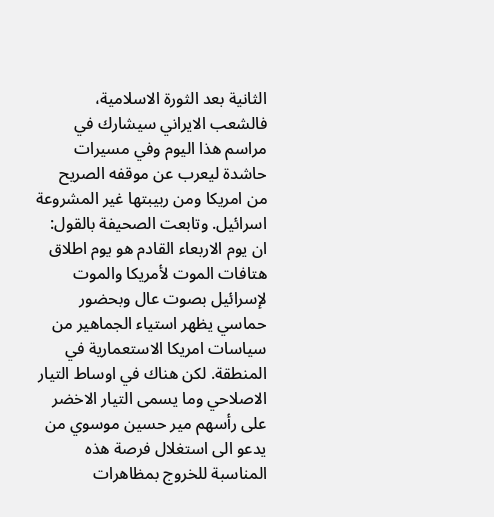الثانية بعد الثورة الاسلامية، فالشعب الايراني سيشارك في مراسم هذا اليوم وفي مسيرات حاشدة ليعرب عن موقفه الصريح من امريكا ومن ربيبتها غير المشروعة اسرائيل. وتابعت الصحيفة بالقول: ان يوم الاربعاء القادم هو يوم اطلاق هتافات الموت لأمريكا والموت لإسرائيل بصوت عال وبحضور حماسي يظهر استياء الجماهير من سياسات امريكا الاستعمارية في المنطقة. لكن هناك في اوساط التيار الاصلاحي وما يسمى التيار الاخضر على رأسهم مير حسين موسوي من يدعو الى استغلال فرصة هذه المناسبة للخروج بمظاهرات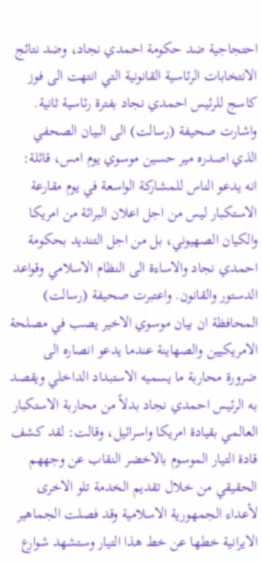احتجاجية ضد حكومة احمدي نجاد، وضد نتائج الانتخابات الرئاسية القانونية التي انتهت الى فوز كاسج للرئيس احمدي نجاد بفترة رئاسية ثانية. واشارت صحيفة (رسالت) الى البيان الصحفي الذي اصدره مير حسين موسوي يوم امس، قائلة: انه يدعو الناس للمشاركة الواسعة في يوم مقارعة الاستكبار ليس من اجل اعلان البرائة من امريكا والكيان الصهيوني، بل من اجل التنديد بحكومة احمدي نجاد والاساءة الى النظام الاسلامي وقواعد الدستور والقانون. واعتبرت صحيفة (رسالت) المحافظة ان بيان موسوي الاخير يصب في مصلحة الامريكيين والصهاينة عندما يدعو انصاره الى ضرورة محاربة ما يسميه الاستبداد الداخلي ويقصد به الرئيس احمدي نجاد بدلاً من محاربة الاستكبار العالمي بقيادة امريكا واسرائيل، وقالت: لقد كشف قادة التيار الموسوم بالاخضر النقاب عن وجههم الحقيقي من خلال تقديم الخدمة تلو الاخرى لأعداء الجمهورية الاسلامية وقد فصلت الجماهير الايرانية خطها عن خط هذا التيار وستشهد شوارع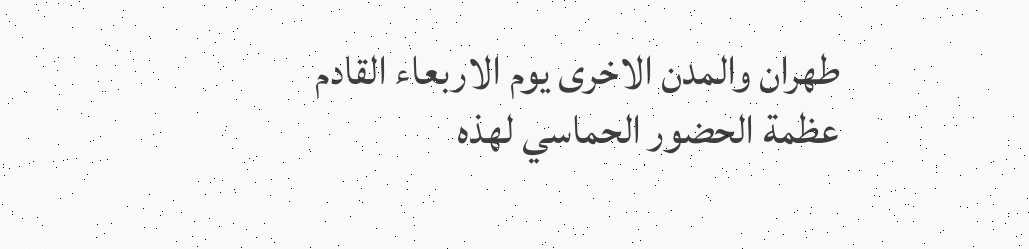طهران والمدن الاخرى يوم الاربعاء القادم عظمة الحضور الحماسي لهذه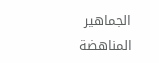الجماهير المناهضة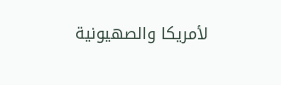لأمريكا والصهيونية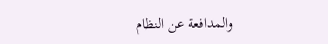والمدافعة عن النظام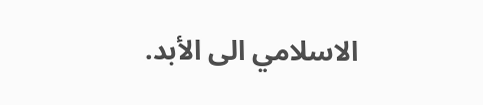الاسلامي الى الأبد.